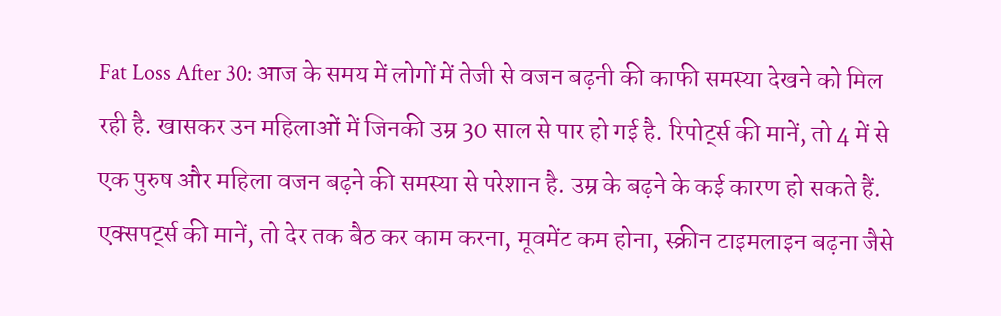Fat Loss After 30: आज के समय में लोगों में तेजी से वजन बढ़नी की काफी समस्या देखने को मिल रही है. खासकर उन महिलाओं में जिनकी उम्र 30 साल से पार हो गई है. रिपोर्ट्स की मानें, तो 4 में से एक पुरुष और महिला वजन बढ़ने की समस्या से परेशान है. उम्र के बढ़ने के कई कारण हो सकते हैं. एक्सपर्ट्स की मानें, तो देर तक बैठ कर काम करना, मूवमेंट कम होना, स्क्रीन टाइमलाइन बढ़ना जैसे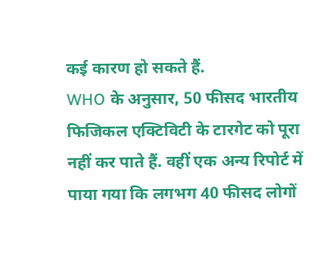कई कारण हो सकते हैं.
WHO के अनुसार, 50 फीसद भारतीय फिजिकल एक्टिविटी के टारगेट को पूरा नहीं कर पाते हैं. वहीं एक अन्य रिपोर्ट में पाया गया कि लगभग 40 फीसद लोगों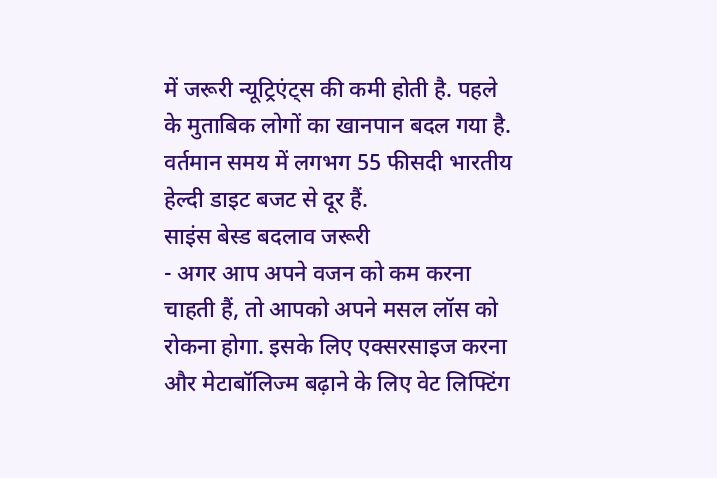में जरूरी न्यूट्रिएंट्स की कमी होती है. पहले के मुताबिक लोगों का खानपान बदल गया है. वर्तमान समय में लगभग 55 फीसदी भारतीय हेल्दी डाइट बजट से दूर हैं.
साइंस बेस्ड बदलाव जरूरी
- अगर आप अपने वजन को कम करना चाहती हैं, तो आपको अपने मसल लॉस को रोकना होगा. इसके लिए एक्सरसाइज करना और मेटाबॉलिज्म बढ़ाने के लिए वेट लिफ्टिंग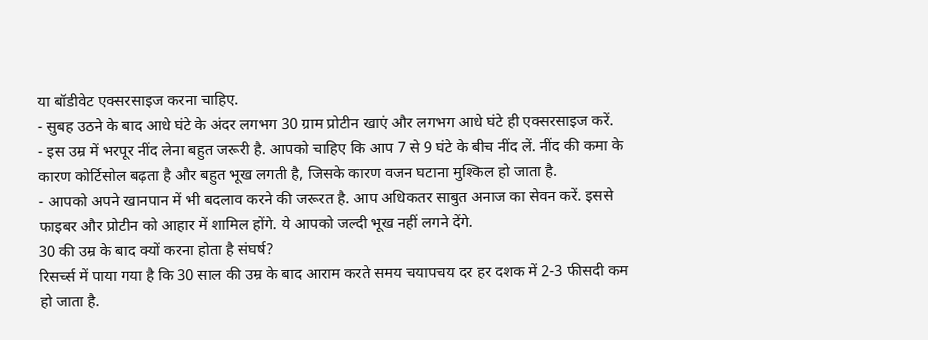या बॉडीवेट एक्सरसाइज करना चाहिए.
- सुबह उठने के बाद आधे घंटे के अंदर लगभग 30 ग्राम प्रोटीन खाएं और लगभग आधे घंटे ही एक्सरसाइज करें.
- इस उम्र में भरपूर नींद लेना बहुत जरूरी है. आपको चाहिए कि आप 7 से 9 घंटे के बीच नींद लें. नींद की कमा के कारण कोर्टिसोल बढ़ता है और बहुत भूख लगती है, जिसके कारण वजन घटाना मुश्किल हो जाता है.
- आपको अपने खानपान में भी बदलाव करने की जरूरत है. आप अधिकतर साबुत अनाज का सेवन करें. इससे फाइबर और प्रोटीन को आहार में शामिल होंगे. ये आपको जल्दी भूख नहीं लगने देंगे.
30 की उम्र के बाद क्यों करना होता है संघर्ष?
रिसर्च्स में पाया गया है कि 30 साल की उम्र के बाद आराम करते समय चयापचय दर हर दशक में 2-3 फीसदी कम हो जाता है.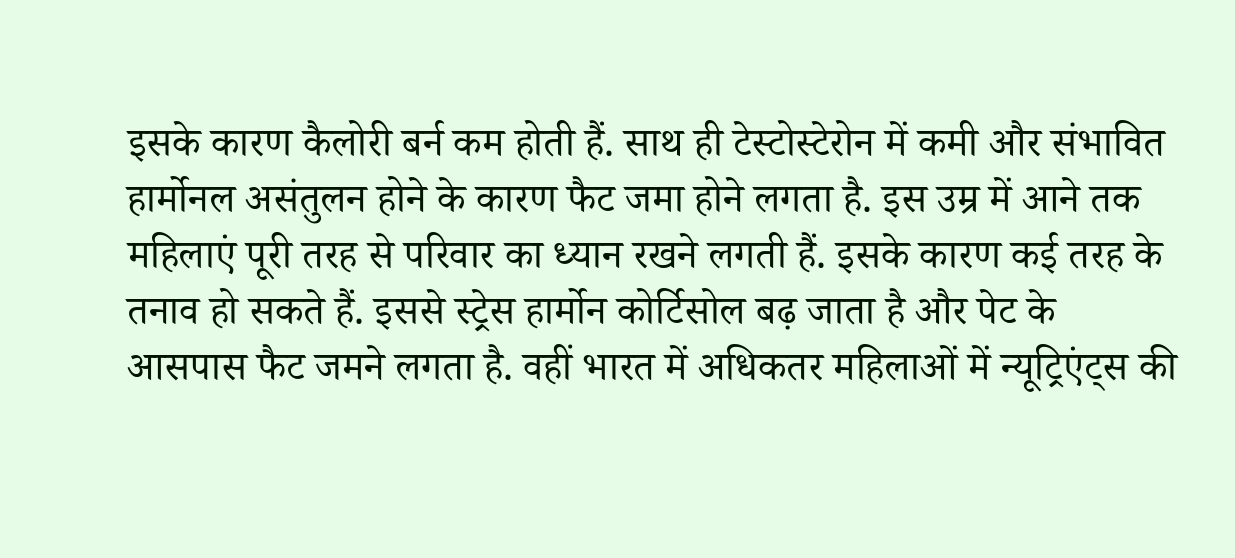इसके कारण कैलोरी बर्न कम होती हैं. साथ ही टेस्टोस्टेरोन में कमी और संभावित हार्मोनल असंतुलन होने के कारण फैट जमा होने लगता है. इस उम्र में आने तक महिलाएं पूरी तरह से परिवार का ध्यान रखने लगती हैं. इसके कारण कई तरह के तनाव हो सकते हैं. इससे स्ट्रेस हार्मोन कोर्टिसोल बढ़ जाता है और पेट के आसपास फैट जमने लगता है. वहीं भारत में अधिकतर महिलाओं में न्यूट्रिएंट्स की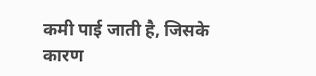कमी पाई जाती है, जिसके कारण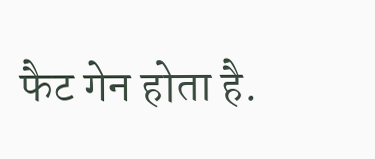फैट गेन होता है.